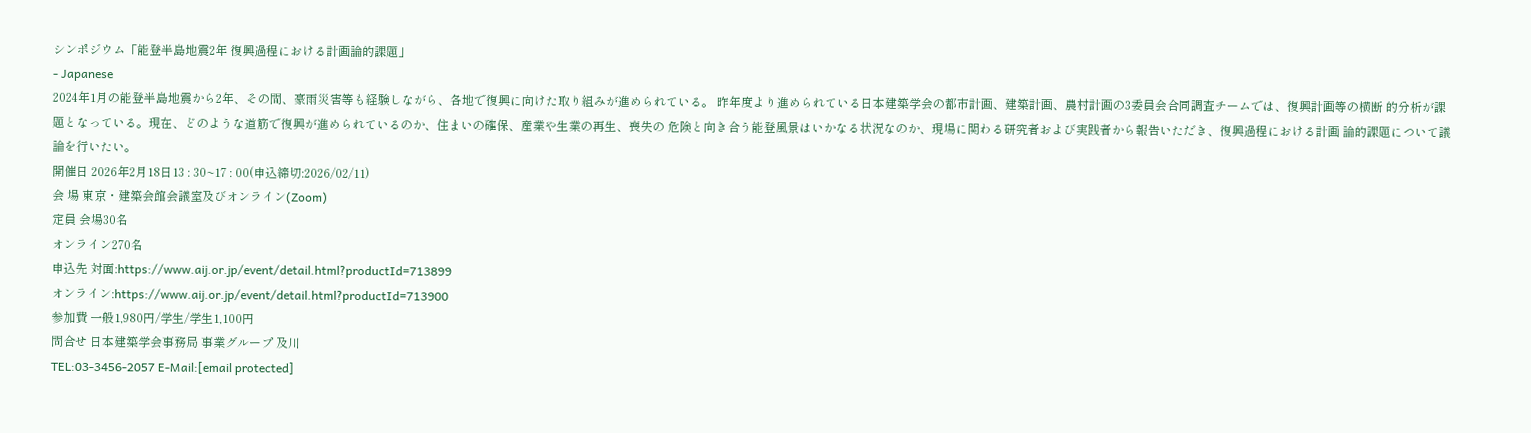シンポジウム「能登半島地震2年 復興過程における計画論的課題」
- Japanese
2024年1月の能登半島地震から2年、その間、豪雨災害等も経験しながら、各地で復興に向けた取り組みが進められている。 昨年度より進められている日本建築学会の都市計画、建築計画、農村計画の3委員会合同調査チームでは、復興計画等の横断 的分析が課題となっている。現在、どのような道筋で復興が進められているのか、住まいの確保、産業や生業の再生、喪失の 危険と向き合う能登風景はいかなる状況なのか、現場に関わる研究者および実践者から報告いただき、復興過程における計画 論的課題について議論を行いたい。
開催日 2026年2月18日13 : 30~17 : 00(申込締切:2026/02/11)
会 場 東京・建築会館会議室及びオンライン(Zoom)
定員 会場30名
オンライン270名
申込先 対面:https://www.aij.or.jp/event/detail.html?productId=713899
オンライン:https://www.aij.or.jp/event/detail.html?productId=713900
参加費 一般1,980円/学生/学生1,100円
問合せ 日本建築学会事務局 事業グループ 及川
TEL:03-3456-2057 E-Mail:[email protected]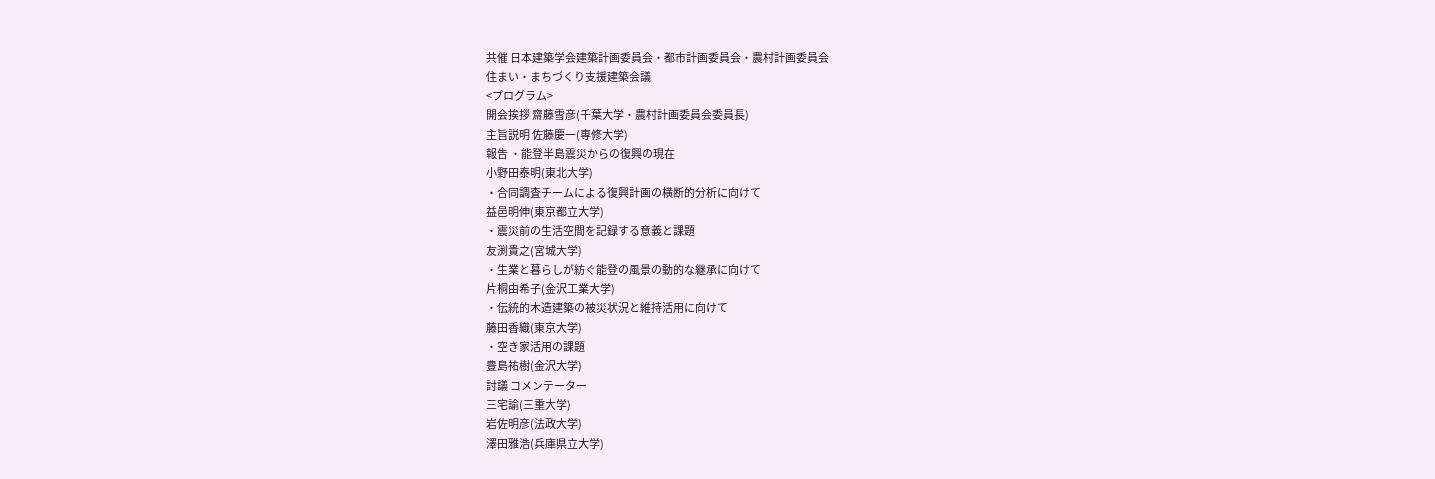共催 日本建築学会建築計画委員会・都市計画委員会・農村計画委員会
住まい・まちづくり支援建築会議
<プログラム>
開会挨拶 齋藤雪彦(千葉大学・農村計画委員会委員長)
主旨説明 佐藤慶一(専修大学)
報告 ・能登半島震災からの復興の現在
小野田泰明(東北大学)
・合同調査チームによる復興計画の横断的分析に向けて
益邑明伸(東京都立大学)
・震災前の生活空間を記録する意義と課題
友渕貴之(宮城大学)
・生業と暮らしが紡ぐ能登の風景の動的な継承に向けて
片桐由希子(金沢工業大学)
・伝統的木造建築の被災状況と維持活用に向けて
藤田香織(東京大学)
・空き家活用の課題
豊島祐樹(金沢大学)
討議 コメンテーター
三宅諭(三重大学)
岩佐明彦(法政大学)
澤田雅浩(兵庫県立大学)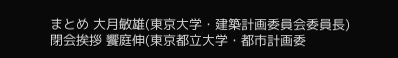まとめ 大月敏雄(東京大学・建築計画委員会委員長)
閉会挨拶 饗庭伸(東京都立大学・都市計画委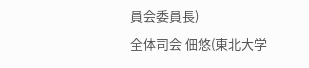員会委員長)
全体司会 佃悠(東北大学